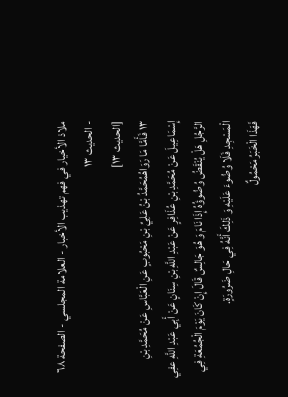ملاذ الأخيار في فهم تهذيب الأخبار - العلامة المجلسي - الصفحة ٦٨ - الحديث ١٣
[الحديث ١٣]
١٣ فَأَمَّا مَا رَوَاهُمُحَمَّدُ بْنُ عَلِيِّ بْنِ مَحْبُوبٍ عَنِ الْعَبَّاسِ عَنْ مُحَمَّدِ بْنِ إِسْمَاعِيلَ عَنْ مُحَمَّدِ بْنِ عُذَافِرٍ عَنْ عَبْدِ اللَّهِ بْنِ سِنَانٍ عَنْ أَبِي عَبْدِ اللَّهِ عفِي الرَّجُلِ هَلْ يُنْقَضُ وُضُوؤُهُ إِذَا نَامَ وَ هُوَ جَالِسٌ قَالَ إِنْ كَانَ يَوْمَ الْجُمُعَةِ فِي الْمَسْجِدِ فَلَا وُضُوءَ عَلَيْهِ وَ ذَلِكَ أَنَّهُ فِي حَالِ ضَرُورَةٍ.
فَهَذَا الْخَبَرُ مَحْمُولٌ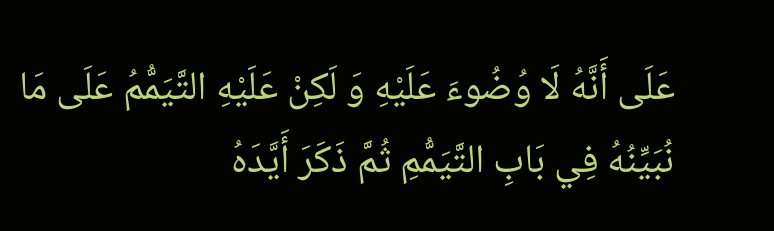عَلَى أَنَّهُ لَا وُضُوءَ عَلَيْهِ وَ لَكِنْ عَلَيْهِ التَّيَمُّمُ عَلَى مَا نُبَيِّنُهُ فِي بَابِ التَّيَمُّمِ ثُمَّ ذَكَرَ أَيَّدَهُ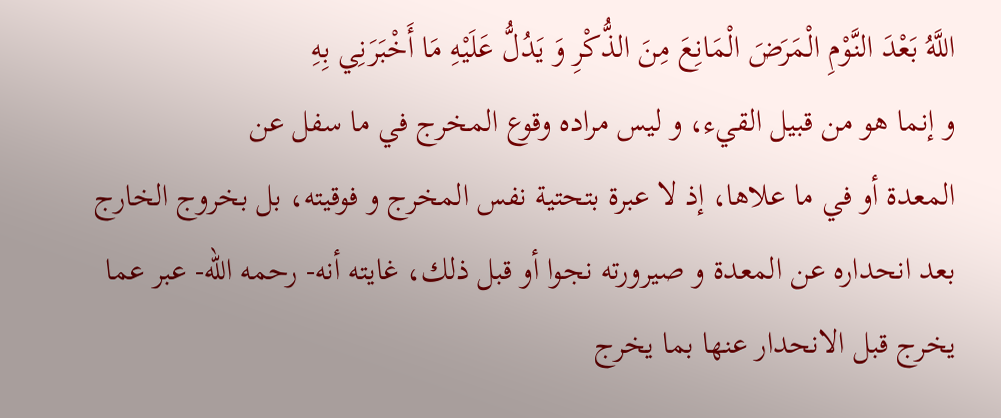اللَّهُ بَعْدَ النَّوْمِ الْمَرَضَ الْمَانِعَ مِنَ الذُّكْرِ وَ يَدُلُّ عَلَيْهِ مَا أَخْبَرَنِي بِهِ
و إنما هو من قبيل القيء، و ليس مراده وقوع المخرج في ما سفل عن
المعدة أو في ما علاها، إذ لا عبرة بتحتية نفس المخرج و فوقيته، بل بخروج الخارج
بعد انحداره عن المعدة و صيرورته نجوا أو قبل ذلك، غايته أنه- رحمه الله- عبر عما
يخرج قبل الانحدار عنها بما يخرج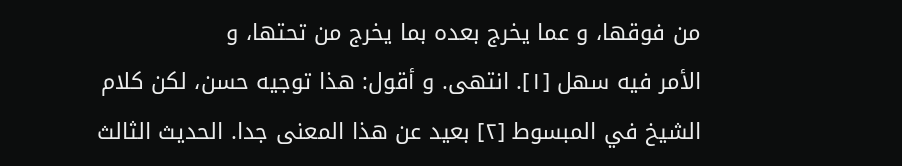من فوقها، و عما يخرج بعده بما يخرج من تحتها، و
الأمر فيه سهل [١]. انتهى. و أقول: هذا توجيه حسن، لكن كلام الشيخ في المبسوط [٢] بعيد عن هذا المعنى جدا. الحديث الثالث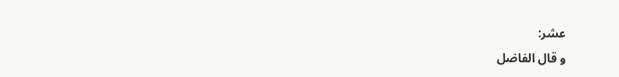عشر:
و قال الفاضل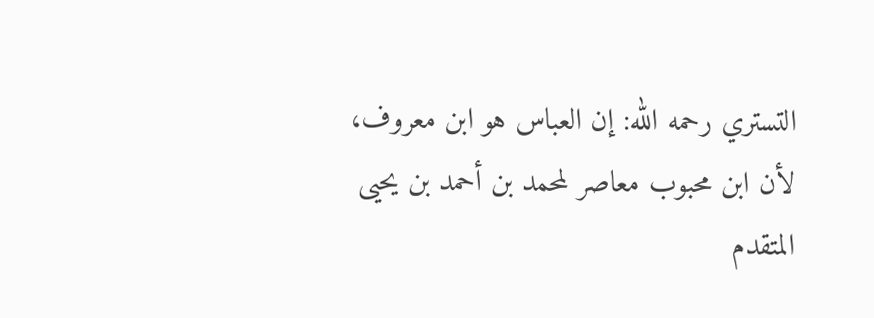التستري رحمه الله: إن العباس هو ابن معروف، لأن ابن محبوب معاصر لمحمد بن أحمد بن يحيى المتقدم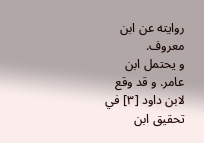روايته عن ابن معروف.
و يحتمل ابن عامر. و قد وقع لابن داود [٣] في تحقيق ابن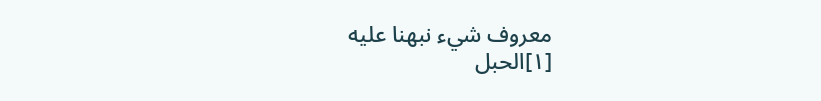معروف شيء نبهنا عليه
[١]الحبل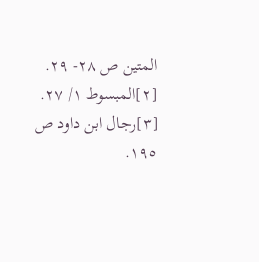المتين ص ٢٨- ٢٩.
[٢]المبسوط ١/ ٢٧.
[٣]رجال ابن داود ص ١٩٥.